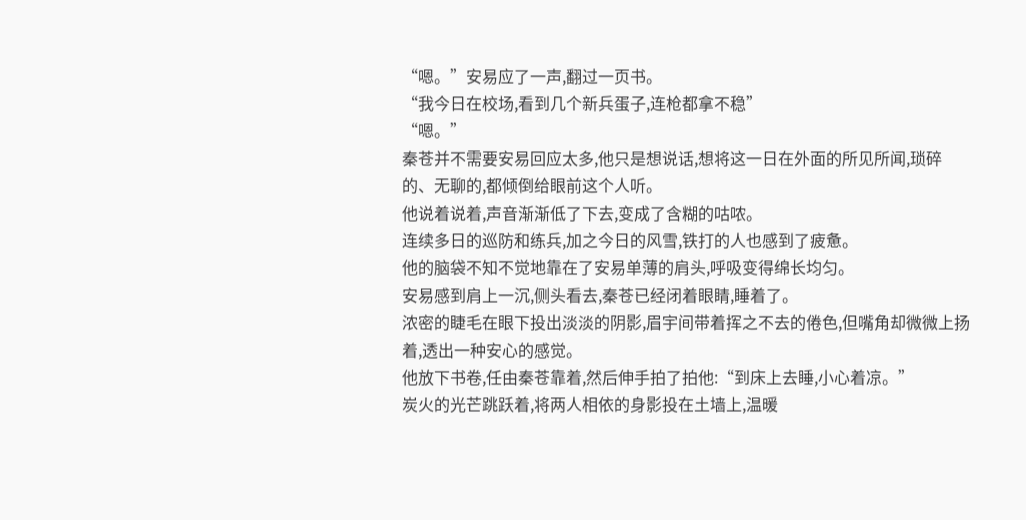“嗯。”安易应了一声,翻过一页书。
“我今日在校场,看到几个新兵蛋子,连枪都拿不稳”
“嗯。”
秦苍并不需要安易回应太多,他只是想说话,想将这一日在外面的所见所闻,琐碎的、无聊的,都倾倒给眼前这个人听。
他说着说着,声音渐渐低了下去,变成了含糊的咕哝。
连续多日的巡防和练兵,加之今日的风雪,铁打的人也感到了疲惫。
他的脑袋不知不觉地靠在了安易单薄的肩头,呼吸变得绵长均匀。
安易感到肩上一沉,侧头看去,秦苍已经闭着眼睛,睡着了。
浓密的睫毛在眼下投出淡淡的阴影,眉宇间带着挥之不去的倦色,但嘴角却微微上扬着,透出一种安心的感觉。
他放下书卷,任由秦苍靠着,然后伸手拍了拍他:“到床上去睡,小心着凉。”
炭火的光芒跳跃着,将两人相依的身影投在土墙上,温暖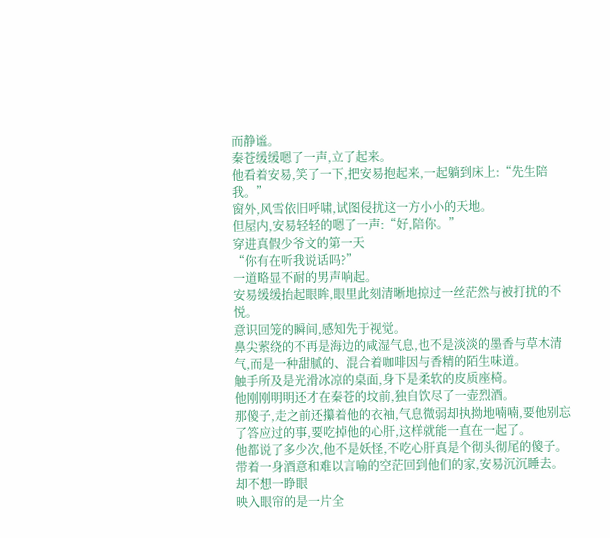而静谧。
秦苍缓缓嗯了一声,立了起来。
他看着安易,笑了一下,把安易抱起来,一起躺到床上:“先生陪我。”
窗外,风雪依旧呼啸,试图侵扰这一方小小的天地。
但屋内,安易轻轻的嗯了一声:“好,陪你。”
穿进真假少爷文的第一天
“你有在听我说话吗?”
一道略显不耐的男声响起。
安易缓缓抬起眼眸,眼里此刻清晰地掠过一丝茫然与被打扰的不悦。
意识回笼的瞬间,感知先于视觉。
鼻尖萦绕的不再是海边的咸湿气息,也不是淡淡的墨香与草木清气,而是一种甜腻的、混合着咖啡因与香精的陌生味道。
触手所及是光滑冰凉的桌面,身下是柔软的皮质座椅。
他刚刚明明还才在秦苍的坟前,独自饮尽了一壶烈酒。
那傻子,走之前还攥着他的衣袖,气息微弱却执拗地喃喃,要他别忘了答应过的事,要吃掉他的心肝,这样就能一直在一起了。
他都说了多少次,他不是妖怪,不吃心肝真是个彻头彻尾的傻子。
带着一身酒意和难以言喻的空茫回到他们的家,安易沉沉睡去。
却不想一睁眼
映入眼帘的是一片全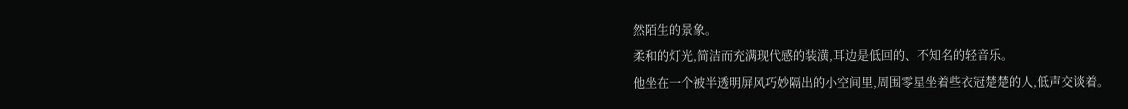然陌生的景象。
柔和的灯光,简洁而充满现代感的装潢,耳边是低回的、不知名的轻音乐。
他坐在一个被半透明屏风巧妙隔出的小空间里,周围零星坐着些衣冠楚楚的人,低声交谈着。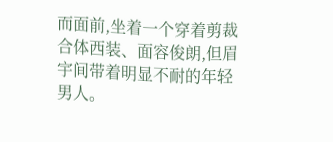而面前,坐着一个穿着剪裁合体西装、面容俊朗,但眉宇间带着明显不耐的年轻男人。